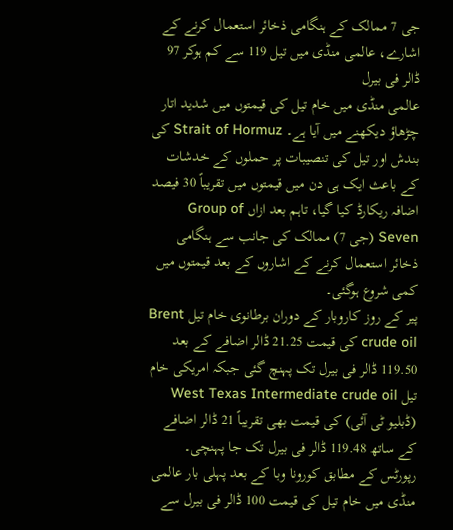جی 7 ممالک کے ہنگامی ذخائر استعمال کرنے کے اشارے، عالمی منڈی میں تیل 119 سے کم ہوکر 97 ڈالر فی بیرل
عالمی منڈی میں خام تیل کی قیمتوں میں شدید اتار چڑھاؤ دیکھنے میں آیا ہے۔ Strait of Hormuz کی بندش اور تیل کی تنصیبات پر حملوں کے خدشات کے باعث ایک ہی دن میں قیمتوں میں تقریباً 30 فیصد اضافہ ریکارڈ کیا گیا، تاہم بعد ازاں Group of Seven (جی 7) ممالک کی جانب سے ہنگامی ذخائر استعمال کرنے کے اشاروں کے بعد قیمتوں میں کمی شروع ہوگئی۔
پیر کے روز کاروبار کے دوران برطانوی خام تیل Brent crude oil کی قیمت 21.25 ڈالر اضافے کے بعد 119.50 ڈالر فی بیرل تک پہنچ گئی جبکہ امریکی خام تیل West Texas Intermediate crude oil (ڈبلیو ٹی آئی) کی قیمت بھی تقریباً 21 ڈالر اضافے کے ساتھ 119.48 ڈالر فی بیرل تک جا پہنچی۔
رپورٹس کے مطابق کورونا وبا کے بعد پہلی بار عالمی منڈی میں خام تیل کی قیمت 100 ڈالر فی بیرل سے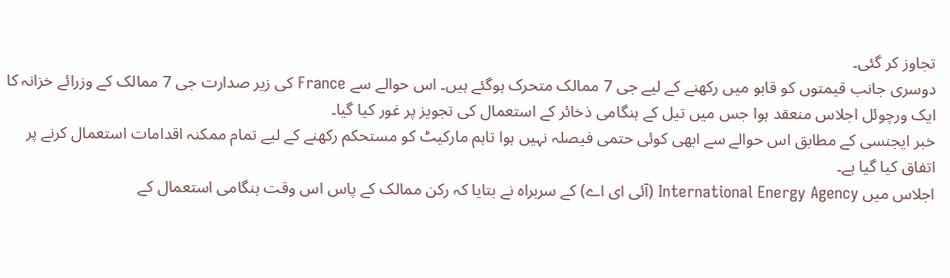تجاوز کر گئی۔
دوسری جانب قیمتوں کو قابو میں رکھنے کے لیے جی 7 ممالک متحرک ہوگئے ہیں۔ اس حوالے سے France کی زیر صدارت جی 7 ممالک کے وزرائے خزانہ کا ایک ورچوئل اجلاس منعقد ہوا جس میں تیل کے ہنگامی ذخائر کے استعمال کی تجویز پر غور کیا گیا۔
خبر ایجنسی کے مطابق اس حوالے سے ابھی کوئی حتمی فیصلہ نہیں ہوا تاہم مارکیٹ کو مستحکم رکھنے کے لیے تمام ممکنہ اقدامات استعمال کرنے پر اتفاق کیا گیا ہے۔
اجلاس میں International Energy Agency (آئی ای اے) کے سربراہ نے بتایا کہ رکن ممالک کے پاس اس وقت ہنگامی استعمال کے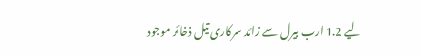لیے 1.2 ارب بیرل سے زائد سرکاری تیل ذخائر موجود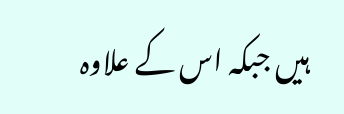ہیں جبکہ اس کے علاوہ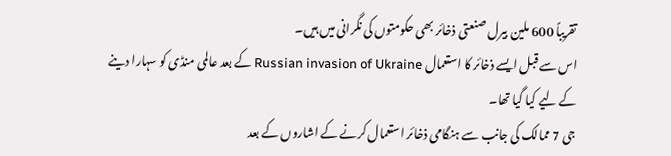تقریباً 600 ملین بیرل صنعتی ذخائر بھی حکومتوں کی نگرانی میں ہیں۔
اس سے قبل ایسے ذخائر کا استعمال Russian invasion of Ukraine کے بعد عالمی منڈی کو سہارا دینے کے لیے کیا گیا تھا۔
جی 7 ممالک کی جانب سے ہنگامی ذخائر استعمال کرنے کے اشاروں کے بعد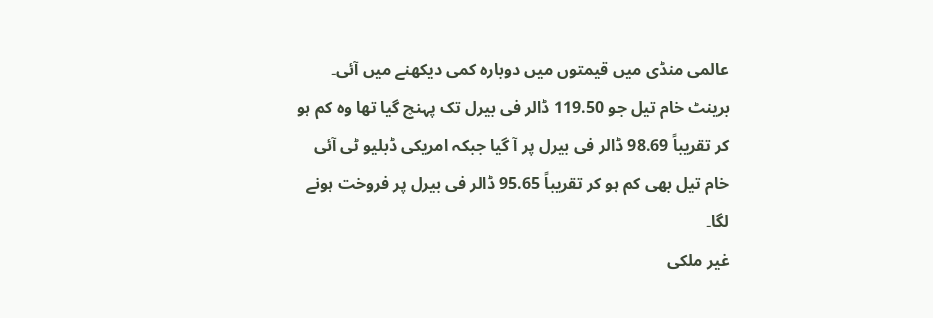عالمی منڈی میں قیمتوں میں دوبارہ کمی دیکھنے میں آئی۔ برینٹ خام تیل جو 119.50 ڈالر فی بیرل تک پہنچ گیا تھا وہ کم ہو کر تقریباً 98.69 ڈالر فی بیرل پر آ گیا جبکہ امریکی ڈبلیو ٹی آئی خام تیل بھی کم ہو کر تقریباً 95.65 ڈالر فی بیرل پر فروخت ہونے لگا۔
غیر ملکی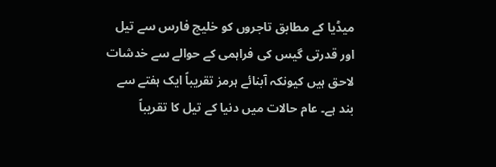میڈیا کے مطابق تاجروں کو خلیج فارس سے تیل اور قدرتی گیس کی فراہمی کے حوالے سے خدشات لاحق ہیں کیونکہ آبنائے ہرمز تقریباً ایک ہفتے سے بند ہے۔ عام حالات میں دنیا کے تیل کا تقریباً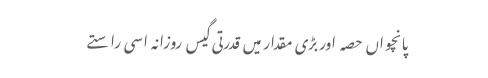پانچواں حصہ اور بڑی مقدار میں قدرتی گیس روزانہ اسی راستے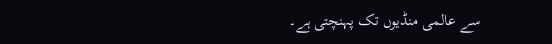سے عالمی منڈیوں تک پہنچتی ہے۔